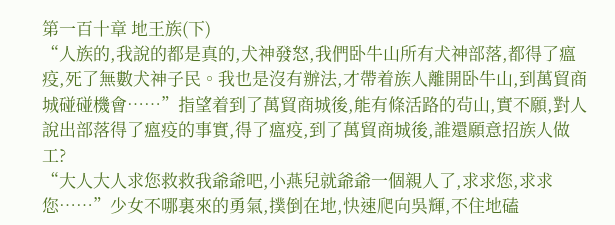第一百十章 地王族(下)
“人族的,我說的都是真的,犬神發怒,我們卧牛山所有犬神部落,都得了瘟疫,死了無數犬神子民。我也是沒有辦法,才帶着族人離開卧牛山,到萬貿商城碰碰機會……”指望着到了萬貿商城後,能有條活路的茍山,實不願,對人說出部落得了瘟疫的事實,得了瘟疫,到了萬貿商城後,誰還願意招族人做工?
“大人大人求您救救我爺爺吧,小燕兒就爺爺一個親人了,求求您,求求您……”少女不哪裏來的勇氣,撲倒在地,快速爬向吳輝,不住地磕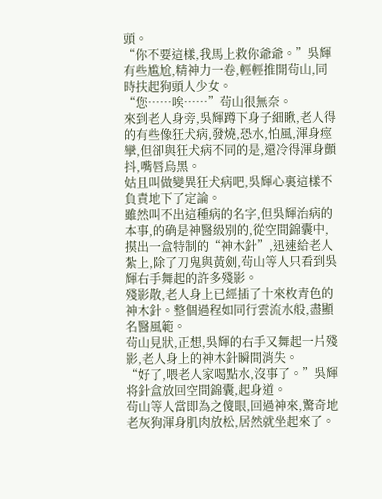頭。
“你不要這樣,我馬上救你爺爺。”吳輝有些尴尬,精神力一卷,輕輕推開茍山,同時扶起狗頭人少女。
“您……唉……”茍山很無奈。
來到老人身旁,吳輝蹲下身子細瞅,老人得的有些像狂犬病,發燒,恐水,怕風,渾身痙攣,但卻與狂犬病不同的是,還冷得渾身顫抖,嘴唇烏黑。
姑且叫做變異狂犬病吧,吳輝心裏這樣不負責地下了定論。
雖然叫不出這種病的名字,但吳輝治病的本事,的确是神醫級別的,從空間錦囊中,摸出一盒特制的“神木針”,迅速給老人紮上,除了刀鬼與黃劍,茍山等人只看到吳輝右手舞起的許多殘影。
殘影散,老人身上已經插了十來枚青色的神木針。整個過程如同行雲流水般,盡顯名醫風範。
茍山見狀,正想,吳輝的右手又舞起一片殘影,老人身上的神木針瞬間消失。
“好了,喂老人家喝點水,沒事了。”吳輝将針盒放回空間錦囊,起身道。
茍山等人當即為之傻眼,回過神來,驚奇地老灰狗渾身肌肉放松,居然就坐起來了。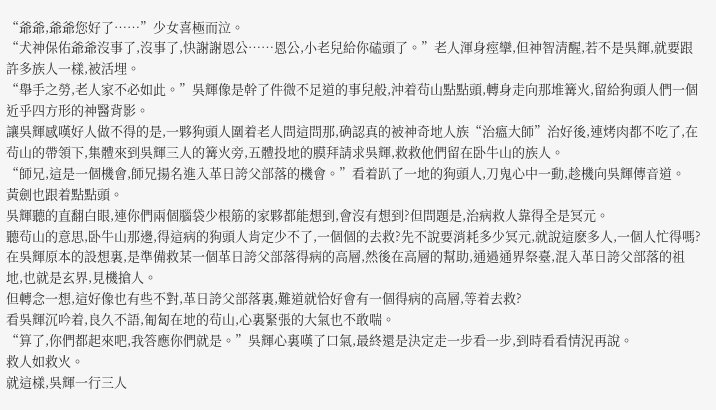“爺爺,爺爺您好了……”少女喜極而泣。
“犬神保佑爺爺沒事了,沒事了,快謝謝恩公……恩公,小老兒給你磕頭了。”老人渾身痙攣,但神智清醒,若不是吳輝,就要跟許多族人一樣,被活埋。
“舉手之勞,老人家不必如此。”吳輝像是幹了件微不足道的事兒般,沖着茍山點點頭,轉身走向那堆篝火,留給狗頭人們一個近乎四方形的神醫背影。
讓吳輝感嘆好人做不得的是,一夥狗頭人圍着老人問這問那,确認真的被神奇地人族“治瘟大師”治好後,連烤肉都不吃了,在茍山的帶領下,集體來到吳輝三人的篝火旁,五體投地的膜拜請求吳輝,救救他們留在卧牛山的族人。
“師兄,這是一個機會,師兄揚名進入革日誇父部落的機會。”看着趴了一地的狗頭人,刀鬼心中一動,趁機向吳輝傳音道。
黃劍也跟着點點頭。
吳輝聽的直翻白眼,連你們兩個腦袋少根筋的家夥都能想到,會沒有想到?但問題是,治病救人靠得全是冥元。
聽茍山的意思,卧牛山那邊,得這病的狗頭人肯定少不了,一個個的去救?先不說要消耗多少冥元,就說這麽多人,一個人忙得嗎?
在吳輝原本的設想裏,是準備救某一個革日誇父部落得病的高層,然後在高層的幫助,通過通界祭臺,混入革日誇父部落的祖地,也就是玄界,見機搶人。
但轉念一想,這好像也有些不對,革日誇父部落裏,難道就恰好會有一個得病的高層,等着去救?
看吳輝沉吟着,良久不語,匍匐在地的茍山,心裏緊張的大氣也不敢喘。
“算了,你們都起來吧,我答應你們就是。”吳輝心裏嘆了口氣,最終還是決定走一步看一步,到時看看情況再說。
救人如救火。
就這樣,吳輝一行三人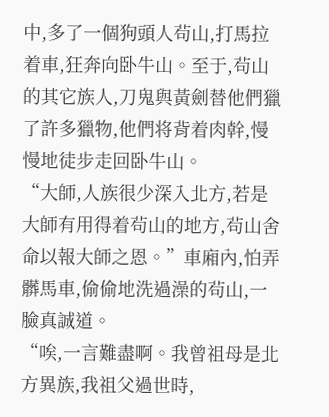中,多了一個狗頭人茍山,打馬拉着車,狂奔向卧牛山。至于,茍山的其它族人,刀鬼與黃劍替他們獵了許多獵物,他們将背着肉幹,慢慢地徒步走回卧牛山。
“大師,人族很少深入北方,若是大師有用得着茍山的地方,茍山舍命以報大師之恩。”車廂內,怕弄髒馬車,偷偷地洗過澡的茍山,一臉真誠道。
“唉,一言難盡啊。我曾祖母是北方異族,我祖父過世時,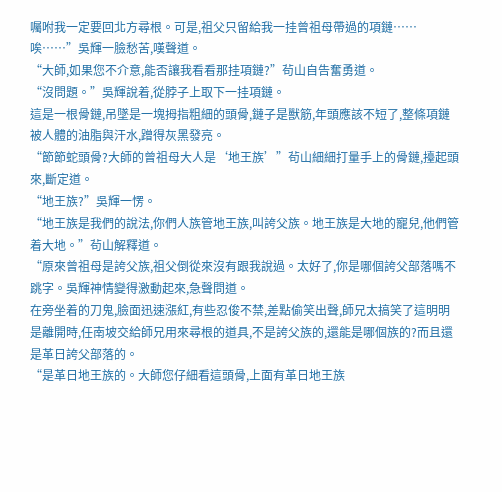囑咐我一定要回北方尋根。可是,祖父只留給我一挂曾祖母帶過的項鏈……唉……”吳輝一臉愁苦,嘆聲道。
“大師,如果您不介意,能否讓我看看那挂項鏈?”茍山自告奮勇道。
“沒問題。”吳輝說着,從脖子上取下一挂項鏈。
這是一根骨鏈,吊墜是一塊拇指粗細的頭骨,鏈子是獸筋,年頭應該不短了,整條項鏈被人體的油脂與汗水,蹭得灰黑發亮。
“節節蛇頭骨?大師的曾祖母大人是‘地王族’”茍山細細打量手上的骨鏈,擡起頭來,斷定道。
“地王族?”吳輝一愣。
“地王族是我們的說法,你們人族管地王族,叫誇父族。地王族是大地的寵兒,他們管着大地。”茍山解釋道。
“原來曾祖母是誇父族,祖父倒從來沒有跟我說過。太好了,你是哪個誇父部落嗎不跳字。吳輝神情變得激動起來,急聲問道。
在旁坐着的刀鬼,臉面迅速漲紅,有些忍俊不禁,差點偷笑出聲,師兄太搞笑了這明明是離開時,任南坡交給師兄用來尋根的道具,不是誇父族的,還能是哪個族的?而且還是革日誇父部落的。
“是革日地王族的。大師您仔細看這頭骨,上面有革日地王族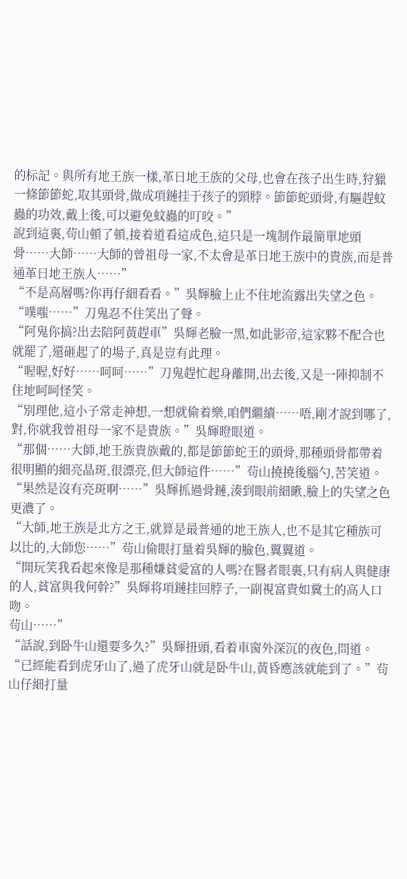的标記。與所有地王族一樣,革日地王族的父母,也會在孩子出生時,狩獵一條節節蛇,取其頭骨,做成項鏈挂于孩子的頸脖。節節蛇頭骨,有驅趕蚊蟲的功效,戴上後,可以避免蚊蟲的叮咬。”
說到這裏,茍山頓了頓,接着道看這成色,這只是一塊制作最簡單地頭骨……大師……大師的曾祖母一家,不太會是革日地王族中的貴族,而是普通革日地王族人……”
“不是高層嗎?你再仔細看看。”吳輝臉上止不住地流露出失望之色。
“噗嗤……”刀鬼忍不住笑出了聲。
“阿鬼你搞?出去陪阿黃趕車”吳輝老臉一黑,如此影帝,這家夥不配合也就罷了,還砸起了的場子,真是豈有此理。
“喔喔,好好……呵呵……”刀鬼趕忙起身離開,出去後,又是一陣抑制不住地呵呵怪笑。
“別理他,這小子常走神想,一想就偷着樂,咱們繼續……唔,剛才說到哪了,對,你就我曾祖母一家不是貴族。”吳輝瞪眼道。
“那個……大師,地王族貴族戴的,都是節節蛇王的頭骨,那種頭骨都帶着很明顯的細亮晶斑,很漂亮,但大師這件……”茍山撓撓後腦勺,苦笑道。
“果然是沒有亮斑啊……”吳輝抓過骨鏈,湊到眼前細瞅,臉上的失望之色更濃了。
“大師,地王族是北方之王,就算是最普通的地王族人,也不是其它種族可以比的,大師您……”茍山偷眼打量着吳輝的臉色,翼翼道。
“開玩笑我看起來像是那種嫌貧愛富的人嗎?在醫者眼裏,只有病人與健康的人,貧富與我何幹?”吳輝将項鏈挂回脖子,一副視富貴如糞土的高人口吻。
茍山……”
“話說,到卧牛山還要多久?”吳輝扭頭,看着車窗外深沉的夜色,問道。
“已經能看到虎牙山了,過了虎牙山就是卧牛山,黃昏應該就能到了。”茍山仔細打量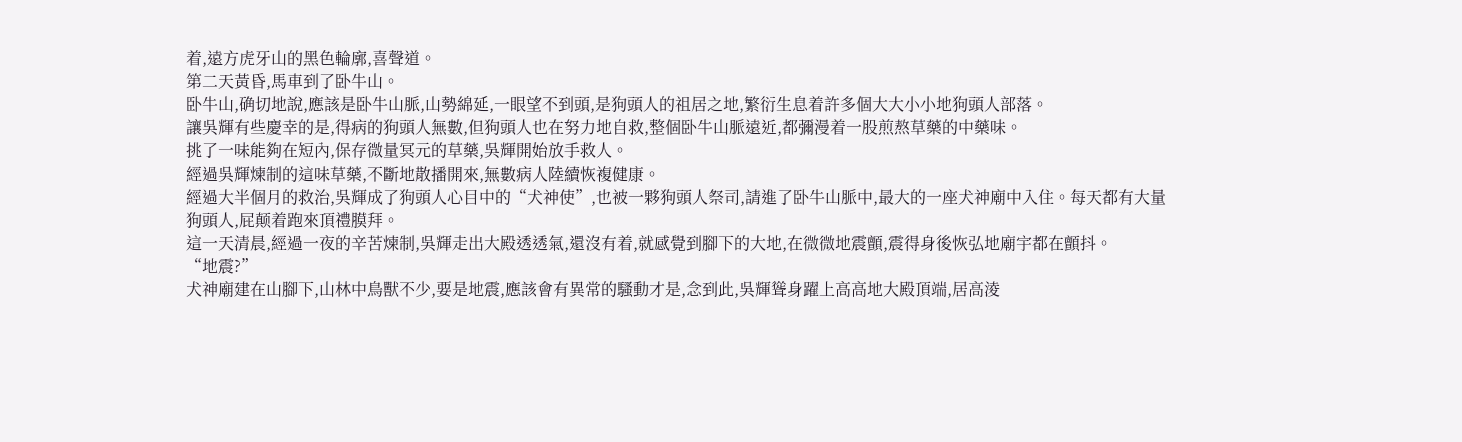着,遠方虎牙山的黑色輪廓,喜聲道。
第二天黃昏,馬車到了卧牛山。
卧牛山,确切地說,應該是卧牛山脈,山勢綿延,一眼望不到頭,是狗頭人的祖居之地,繁衍生息着許多個大大小小地狗頭人部落。
讓吳輝有些慶幸的是,得病的狗頭人無數,但狗頭人也在努力地自救,整個卧牛山脈遠近,都彌漫着一股煎熬草藥的中藥味。
挑了一味能夠在短內,保存微量冥元的草藥,吳輝開始放手救人。
經過吳輝煉制的這味草藥,不斷地散播開來,無數病人陸續恢複健康。
經過大半個月的救治,吳輝成了狗頭人心目中的“犬神使”,也被一夥狗頭人祭司,請進了卧牛山脈中,最大的一座犬神廟中入住。每天都有大量狗頭人,屁颠着跑來頂禮膜拜。
這一天清晨,經過一夜的辛苦煉制,吳輝走出大殿透透氣,還沒有着,就感覺到腳下的大地,在微微地震顫,震得身後恢弘地廟宇都在顫抖。
“地震?”
犬神廟建在山腳下,山林中鳥獸不少,要是地震,應該會有異常的騷動才是,念到此,吳輝聳身躍上高高地大殿頂端,居高淩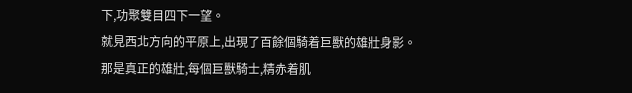下,功聚雙目四下一望。
就見西北方向的平原上,出現了百餘個騎着巨獸的雄壯身影。
那是真正的雄壯,每個巨獸騎士,精赤着肌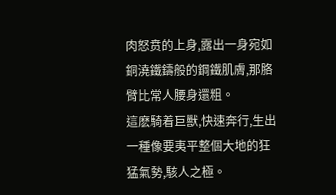肉怒贲的上身,露出一身宛如銅澆鐵鑄般的鋼鐵肌膚,那胳臂比常人腰身還粗。
這麽騎着巨獸,快速奔行,生出一種像要夷平整個大地的狂猛氣勢,駭人之極。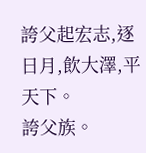誇父起宏志,逐日月,飲大澤,平天下。
誇父族。